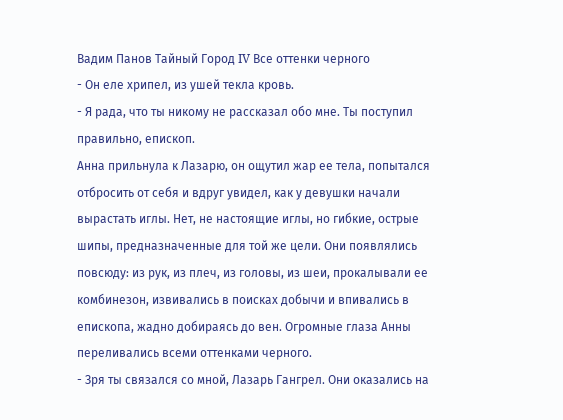Вадим Панов Тайный Город IV Все оттенки черного
- Он еле хрипел, из ушей текла кровь.
- Я рада, что ты никому не рассказал обо мне. Ты поступил правильно, епископ.
Анна прильнула к Лазарю, он ощутил жар ее тела, попытался отбросить от себя и вдруг увидел, как у девушки начали вырастать иглы. Нет, не настоящие иглы, но гибкие, острые шипы, предназначенные для той же цели. Они появлялись повсюду: из рук, из плеч, из головы, из шеи, прокалывали ее комбинезон, извивались в поисках добычи и впивались в епископа, жадно добираясь до вен. Огромные глаза Анны переливались всеми оттенками черного.
- Зря ты связался со мной, Лазарь Гангрел. Они оказались на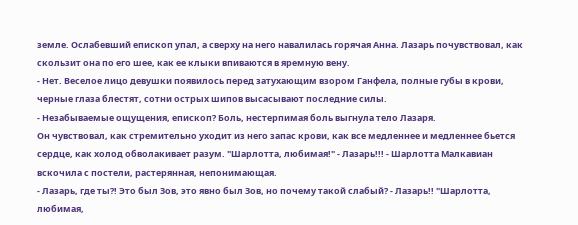земле. Ослабевший епископ упал, а сверху на него навалилась горячая Анна. Лазарь почувствовал, как скользит она по его шее, как ее клыки впиваются в яремную вену.
- Нет. Веселое лицо девушки появилось перед затухающим взором Ганфела, полные губы в крови, черные глаза блестят, сотни острых шипов высасывают последние силы.
- Незабываемые ощущения, епископ? Боль, нестерпимая боль выгнула тело Лазаря.
Он чувствовал, как стремительно уходит из него запас крови, как все медленнее и медленнее бьется сердце, как холод обволакивает разум. "Шарлотта, любимая!" - Лазарь!!! - Шарлотта Малкавиан вскочила с постели, растерянная, непонимающая.
- Лазарь, где ты?! Это был Зов, это явно был Зов, но почему такой слабый? - Лазарь!! "Шарлотта, любимая,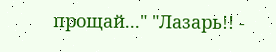прощай..." "Лазарь!! -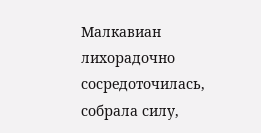Малкавиан лихорадочно сосредоточилась, собрала силу,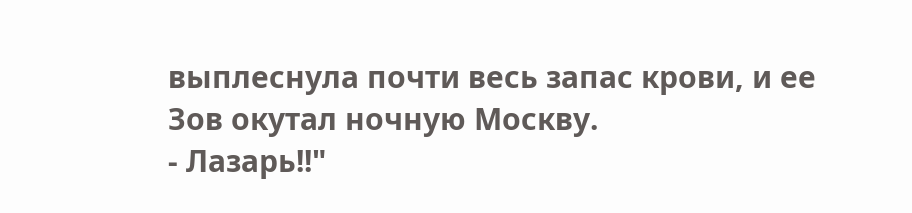выплеснула почти весь запас крови, и ее Зов окутал ночную Москву.
- Лазарь!!"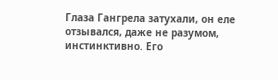Глаза Гангрела затухали, он еле отзывался, даже не разумом, инстинктивно. Его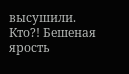высушили.
Кто?! Бешеная ярость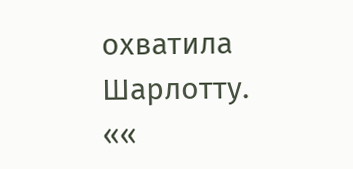охватила Шарлотту.
««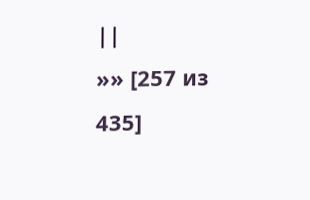||
»» [257 из
435]